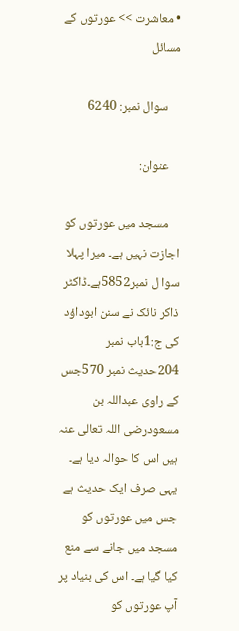• معاشرت >> عورتوں کے مسائل

    سوال نمبر: 6240

    عنوان:

    مسجد میں عورتوں کو اجازت نہیں ہے۔ میرا پہلا سوا ل نمبر5852ہے۔ڈاکٹر ذاکر نائک نے سنن ابوداؤد کی ج:1باب نمبر 204حدیث نمبر 570جس کے راوی عبداللہ بن مسعودرضی اللہ تعالی عنہ ہیں اس کا حوالہ دیا ہے۔ یہی صرف ایک حدیث ہے جس میں عورتوں کو مسجد میں جانے سے منع کیا گیا ہے۔ اس کی بنیاد پر آپ عورتوں کو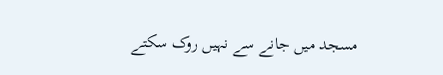مسجد میں جانے سے نہیں روک سکتے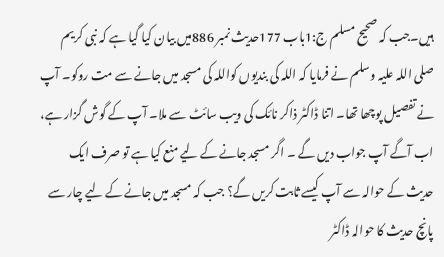ہیں۔جب کہ صحیح مسلم ج:1باب 177حدیث نمبر 886میں بیان کیا گیا ہے کہ نبی کریم صلی اللہ علیہ وسلم نے فرمایا کہ اللہ کی بندیوں کواللہ کی مسجد میں جانے سے مت روکو۔ آپ نے تفصیل پوچھا تھا۔ اتنا ڈاکٹر ذاکر نائک کی ویب سائٹ سے ملا۔ آپ کے گوش گزار ہے، اب آگے آپ جواب دیں گے ۔ اگر مسجد جانے کے لیے منع کیا ہے تو صرف ایک حدیث کے حوالہ سے آپ کیسے ثابت کریں گے؟ جب کہ مسجد میں جانے کے لیے چار سے پانچ حدیث کا حوالہ ڈاکٹر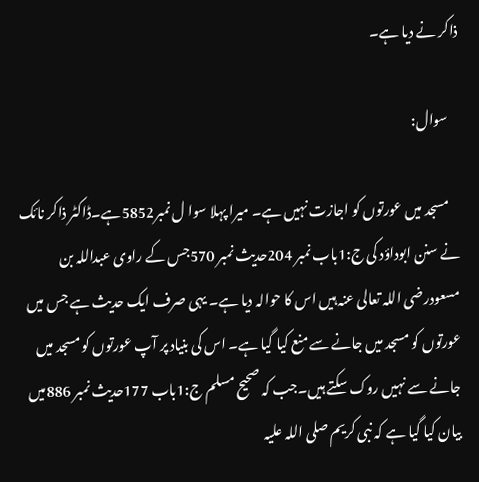ذاکر نے دیا ہے۔

    سوال:

    مسجد میں عورتوں کو اجازت نہیں ہے۔ میرا پہلا سوا ل نمبر5852ہے۔ڈاکٹر ذاکر نائک نے سنن ابوداؤد کی ج:1باب نمبر 204حدیث نمبر 570جس کے راوی عبداللہ بن مسعودرضی اللہ تعالی عنہ ہیں اس کا حوالہ دیا ہے۔ یہی صرف ایک حدیث ہے جس میں عورتوں کو مسجد میں جانے سے منع کیا گیا ہے۔ اس کی بنیاد پر آپ عورتوں کو مسجد میں جانے سے نہیں روک سکتے ہیں۔جب کہ صحیح مسلم ج:1باب 177حدیث نمبر 886میں بیان کیا گیا ہے کہ نبی کریم صلی اللہ علیہ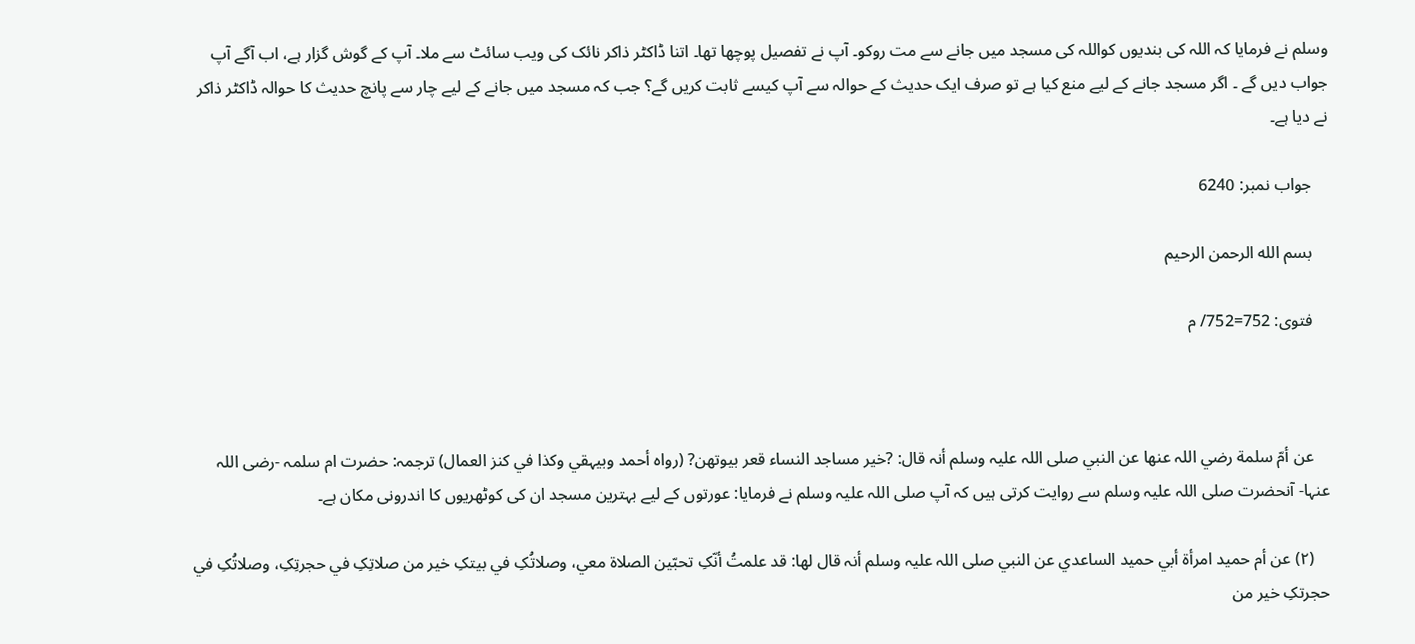وسلم نے فرمایا کہ اللہ کی بندیوں کواللہ کی مسجد میں جانے سے مت روکو۔ آپ نے تفصیل پوچھا تھا۔ اتنا ڈاکٹر ذاکر نائک کی ویب سائٹ سے ملا۔ آپ کے گوش گزار ہے، اب آگے آپ جواب دیں گے ۔ اگر مسجد جانے کے لیے منع کیا ہے تو صرف ایک حدیث کے حوالہ سے آپ کیسے ثابت کریں گے؟ جب کہ مسجد میں جانے کے لیے چار سے پانچ حدیث کا حوالہ ڈاکٹر ذاکر نے دیا ہے۔

    جواب نمبر: 6240

    بسم الله الرحمن الرحيم

    فتوی: 752=752/ م



    عن أمّ سلمة رضي اللہ عنھا عن النبي صلی اللہ علیہ وسلم أنہ قال: ?خیر مساجد النساء قعر بیوتھن? (رواہ أحمد وبیہقي وکذا في کنز العمال) ترجمہ: حضرت ام سلمہ -رضی اللہ عنہا- آنحضرت صلی اللہ علیہ وسلم سے روایت کرتی ہیں کہ آپ صلی اللہ علیہ وسلم نے فرمایا: عورتوں کے لیے بہترین مسجد ان کی کوٹھریوں کا اندرونی مکان ہے۔

    (۲) عن أم حمید امرأة أبي حمید الساعدي عن النبي صلی اللہ علیہ وسلم أنہ قال لھا: قد علمتُ أنّکِ تحبّین الصلاة معي، وصلاتُکِ في بیتکِ خیر من صلاتِکِ في حجرتِکِ، وصلاتُکِ في حجرتکِ خیر من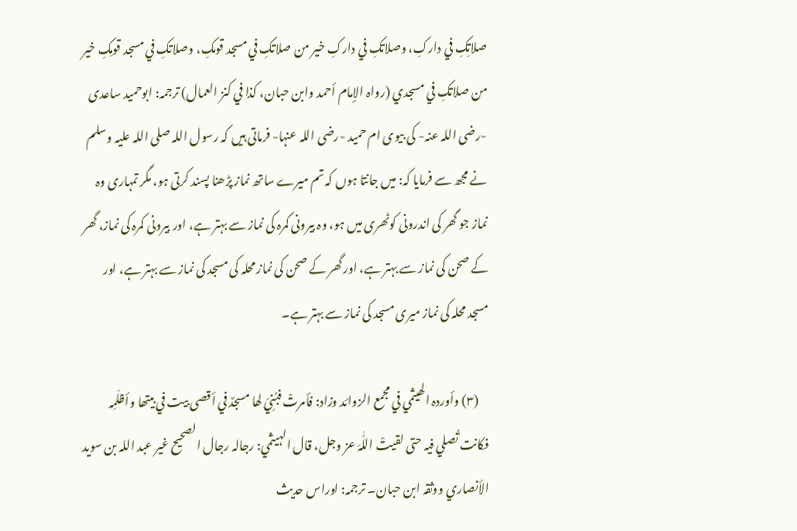صلاتِکِ في دارکِ، وصلاتکِ في دارکِ خیر من صلاتکِ في مسجد قومکِ، وصلاتکِ في مسجد قومِکِ خیر من صلاتکِ في مسجدي (رواہ الإمام أحمد وابن حبان، کذا في کنز العمال) ترجمہ: ابوحمید ساعدی -رضی اللہ عنہ- کی بیوی ام حمید -رضی اللہ عنہا- فرماتی ہیں کہ رسول اللہ صلی اللہ علیہ وسلم نے مجھ سے فرمایا کہ: میں جانتا ہوں کہ تم میرے ساتھ نماز پڑھنا پسند کرتی ہو، مگر تمہاری وہ نماز جو گھر کی اندرونی کوٹھری میں ہو، وہ بیرونی کمرہ کی نماز سے بہتر ہے، اور بیرونی کمرہ کی نماز، گھر کے صحن کی نماز سے بہتر ہے، اور گھر کے صحن کی نماز محلہ کی مسجد کی نماز سے بہتر ہے، اور مسجد محلہ کی نماز میری مسجد کی نماز سے بہتر ہے۔

    (۳) وأوردہ الھیثمي في مجمع الزوائد وزاد: فأمرتْ فبُنِيَ لھا مسجدٌ في أقصی بیت في بیتھا وأظلَمِہ فکانت تُصلي فیہ حتی لقیتْ اللّٰہَ عز وجل، قال الہیثمي: رجالہ رجال الصحیح غیر عبد اللہ بن سوید الأنصاري ووثقہ ابن حبان۔ ترجمہ: اوراس حدیث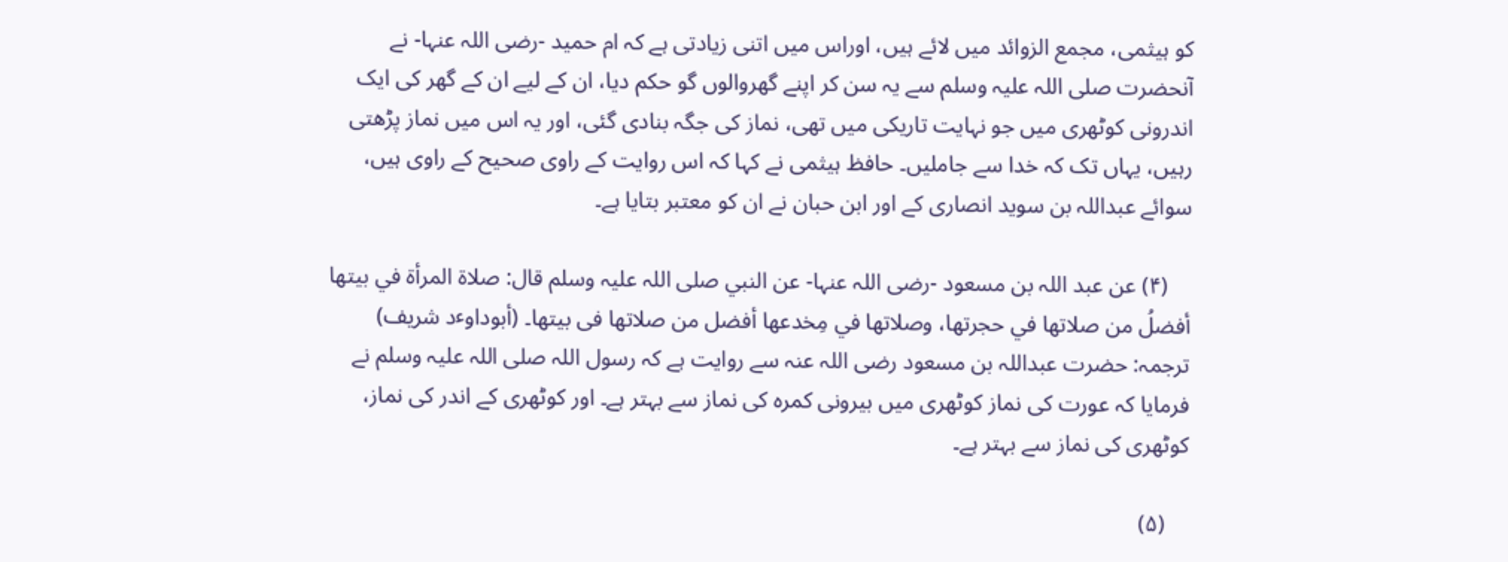کو ہیثمی، مجمع الزوائد میں لائے ہیں، اوراس میں اتنی زیادتی ہے کہ ام حمید -رضی اللہ عنہا- نے آنحضرت صلی اللہ علیہ وسلم سے یہ سن کر اپنے گھروالوں گو حکم دیا، ان کے لیے ان کے گھر کی ایک اندرونی کوٹھری میں جو نہایت تاریکی میں تھی، نماز کی جگہ بنادی گئی، اور یہ اس میں نماز پڑھتی رہیں، یہاں تک کہ خدا سے جاملیں۔ حافظ ہیثمی نے کہا کہ اس روایت کے راوی صحیح کے راوی ہیں، سوائے عبداللہ بن سوید انصاری کے اور ابن حبان نے ان کو معتبر بتایا ہے۔

    (۴) عن عبد اللہ بن مسعود -رضی اللہ عنہا- عن النبي صلی اللہ علیہ وسلم قال: صلاة المرأة في بیتھا أفضلُ من صلاتھا في حجرتھا، وصلاتھا في مِخدعھا أفضل من صلاتھا فی بیتھا۔ (أبوداوٴد شریف) ترجمہ: حضرت عبداللہ بن مسعود رضی اللہ عنہ سے روایت ہے کہ رسول اللہ صلی اللہ علیہ وسلم نے فرمایا کہ عورت کی نماز کوٹھری میں بیرونی کمرہ کی نماز سے بہتر ہے۔ اور کوٹھری کے اندر کی نماز، کوٹھری کی نماز سے بہتر ہے۔

    (۵)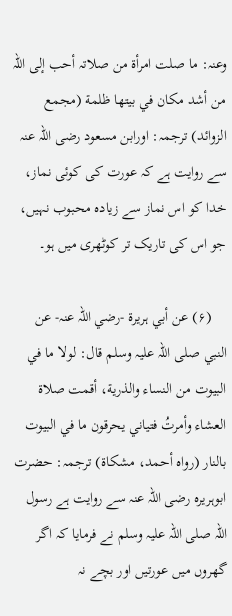وعنہ: ما صلت امرأة من صلاتہ أحب إلی اللہ من أشد مکان في بیتھا ظلمة (مجمع الزوائد) ترجمہ: اورابن مسعود رضی اللہ عنہ سے روایت ہے کہ عورت کی کوئی نماز، خدا کو اس نماز سے زیادہ محبوب نہیں، جو اس کی تاریک تر کوٹھری میں ہو۔

    (۶) عن أبي ہریرة -رضي اللہ عنہ- عن النبي صلی اللہ علیہ وسلم قال: لولا ما في البیوت من النساء والذریة، أقمت صلاة العشاء وأمرتُ فتیاني یحرقون ما في البیوت بالنار (رواہ أحمد، مشکاة) ترجمہ: حضرت ابوہریرہ رضی اللہ عنہ سے روایت ہے رسول اللہ صلی اللہ علیہ وسلم نے فرمایا کہ اگر گھروں میں عورتیں اور بچے نہ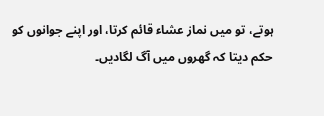ہوتے، تو میں نماز عشاء قائم کرتا، اور اپنے جوانوں کو حکم دیتا کہ گھروں میں آگ لگادیں۔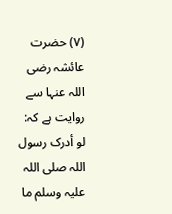(۷) حضرت عائشہ رضی اللہ عنہا سے روایت ہے کہ: لو أدرک رسول اللہ صلی اللہ علیہ وسلم ما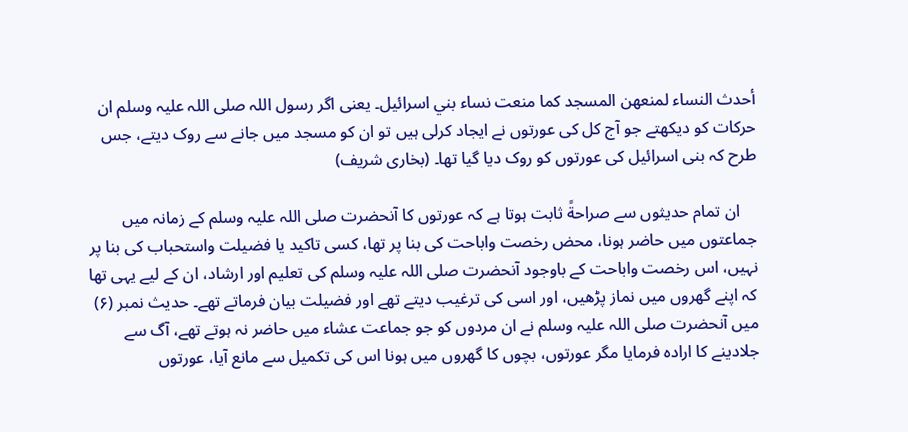أحدث النساء لمنعھن المسجد کما منعت نساء بني اسرائیل۔ یعنی اگر رسول اللہ صلی اللہ علیہ وسلم ان حرکات کو دیکھتے جو آج کل کی عورتوں نے ایجاد کرلی ہیں تو ان کو مسجد میں جانے سے روک دیتے، جس طرح کہ بنی اسرائیل کی عورتوں کو روک دیا گیا تھا۔ (بخاری شریف)

    ان تمام حدیثوں سے صراحةً ثابت ہوتا ہے کہ عورتوں کا آنحضرت صلی اللہ علیہ وسلم کے زمانہ میں جماعتوں میں حاضر ہونا، محض رخصت واباحت کی بنا پر تھا، کسی تاکید یا فضیلت واستحباب کی بنا پر نہیں، اس رخصت واباحت کے باوجود آنحضرت صلی اللہ علیہ وسلم کی تعلیم اور ارشاد، ان کے لیے یہی تھا کہ اپنے گھروں میں نماز پڑھیں، اور اسی کی ترغیب دیتے تھے اور فضیلت بیان فرماتے تھے۔ حدیث نمبر (۶) میں آنحضرت صلی اللہ علیہ وسلم نے ان مردوں کو جو جماعت عشاء میں حاضر نہ ہوتے تھے، آگ سے جلادینے کا ارادہ فرمایا مگر عورتوں، بچوں کا گھروں میں ہونا اس کی تکمیل سے مانع آیا، عورتوں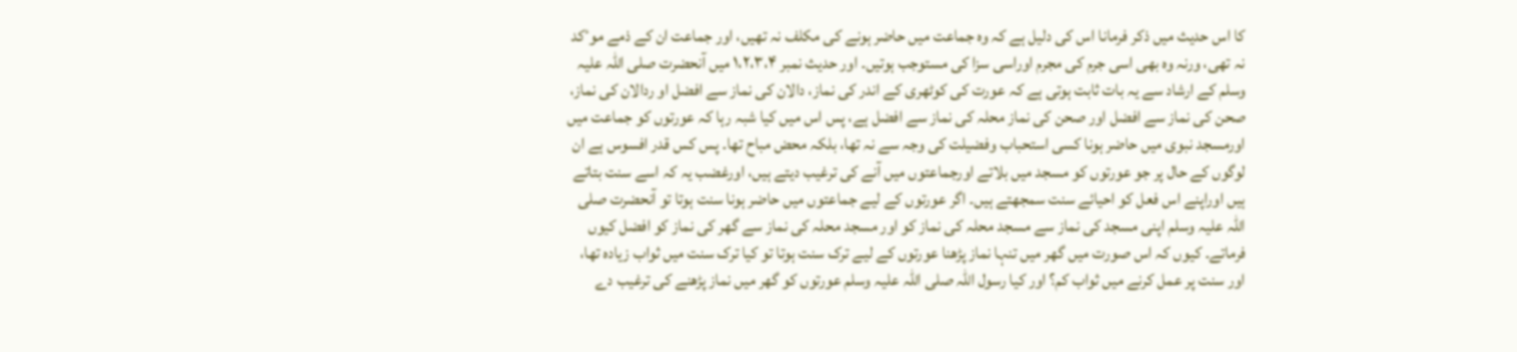کا اس حدیث میں ذکر فرمانا اس کی دلیل ہے کہ وہ جماعت میں حاضر ہونے کی مکلف نہ تھیں، اور جماعت ان کے ذمے موٴکد نہ تھی، ورنہ وہ بھی اسی جرم کی مجرم اوراسی سزا کی مستوجب ہوتیں۔ اور حدیث نمبر ۱،۲،۳،۴ میں آنحضرت صلی اللہ علیہ وسلم کے ارشاد سے یہ بات ثابت ہوتی ہے کہ عورت کی کوٹھری کے اندر کی نماز، دالان کی نماز سے افضل او ردالان کی نماز، صحن کی نماز سے افضل اور صحن کی نماز محلہ کی نماز سے افضل ہے، پس اس میں کیا شبہ رہا کہ عورتوں کو جماعت میں اورمسجد نبوی میں حاضر ہونا کسی استحباب وفضیلت کی وجہ سے نہ تھا، بلکہ محض مباح تھا۔ پس کس قدر افسوس ہے ان لوگوں کے حال پر جو عورتوں کو مسجد میں بلاتے اورجماعتوں میں آنے کی ترغیب دیتے ہیں، اورغضب یہ کہ اسے سنت بتاتے ہیں اوراپنے اس فعل کو احیائے سنت سمجھتے ہیں۔ اگر عورتوں کے لیے جماعتوں میں حاضر ہونا سنت ہوتا تو آنحضرت صلی اللہ علیہ وسلم اپنی مسجد کی نماز سے مسجد محلہ کی نماز کو اور مسجد محلہ کی نماز سے گھر کی نماز کو افضل کیوں فرماتے۔ کیوں کہ اس صورت میں گھر میں تنہا نماز پڑھنا عورتوں کے لیے ترک سنت ہوتا تو کیا ترک سنت میں ثواب زیادہ تھا، اور سنت پر عمل کرنے میں ثواب کم؟ اور کیا رسول اللہ صلی اللہ علیہ وسلم عورتوں کو گھر میں نماز پڑھنے کی ترغیب دے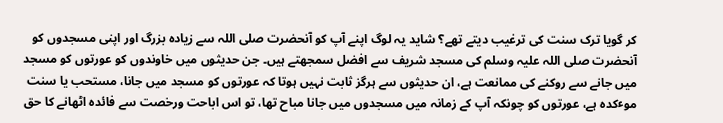کر گویا ترک سنت کی ترغیب دیتے تھے؟ شاید یہ لوگ اپنے آپ کو آنحضرت صلی اللہ سے زیادہ بزرگ اور اپنی مسجدوں کو آنحضرت صلی اللہ علیہ وسلم کی مسجد شریف سے افضل سمجھتے ہیں۔ جن حدیثوں میں خاوندوں کو عورتوں کو مسجد میں جانے سے روکنے کی ممانعت ہے، ان حدیثوں سے ہرگز ثابت نہیں ہوتا کہ عورتوں کو مسجد میں جانا، مستحب یا سنت موٴکدہ ہے، عورتوں کو چونکہ آپ کے زمانہ میں مسجدوں میں جانا مباح تھا، تو اس اباحت ورخصت سے فائدہ اٹھانے کا حق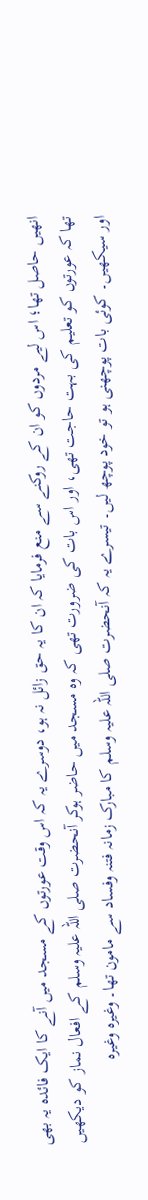انھیں حاصل تھا؛ اس لیے مردوں کو ان کے روکنے سے منع فرمایا کہ ان کا یہ حق زائل نہ ہو، دوسرے یہ کہ اس وقت عورتوں کے مسجد میں آنے کا ایک فائدہ یہ بھی تھا کہ عورتوں کو تعلیم کی بہت حاجت تھی، اور اس بات کی ضرورت تھی کہ وہ مسجد میں حاضر ہوکر آنحضرت صلی اللہ علیہ وسلم کے افعال نماز کو دیکھیں اور سیکھیں۔ کوئی بات پوچھنی ہو تو خود پوچھ لیں۔ تیسرے یہ کہ آنحضرت صلی اللہ علیہ وسلم کا مبارک زمانہ فتنہ وفساد سے مامون تھا۔ وغیرہ وغیرہ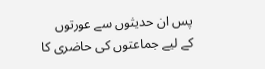پس ان حدیثوں سے عورتوں کے لیے جماعتوں کی حاضری کا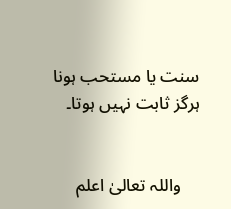سنت یا مستحب ہونا ہرگز ثابت نہیں ہوتا۔


    واللہ تعالیٰ اعلم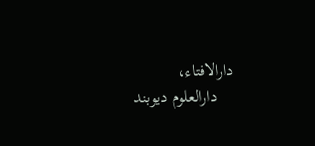دارالافتاء،
    دارالعلوم دیوبند